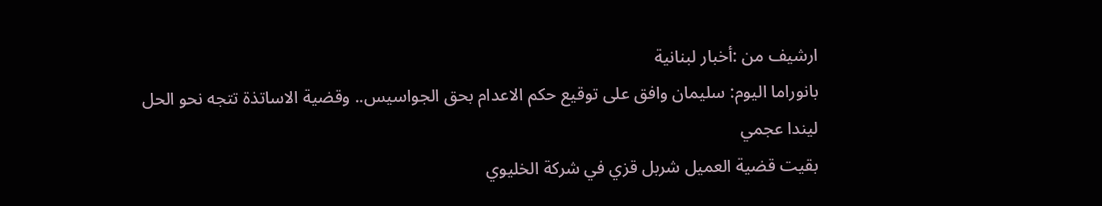ارشيف من :أخبار لبنانية
بانوراما اليوم: سليمان وافق على توقيع حكم الاعدام بحق الجواسيس.. وقضية الاساتذة تتجه نحو الحل
ليندا عجمي
بقيت قضية العميل شربل قزي في شركة الخليوي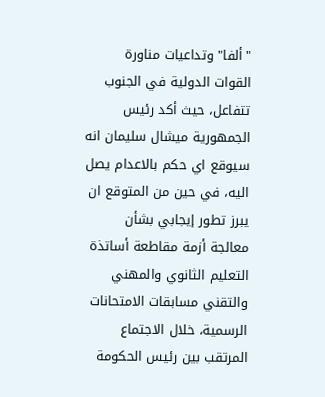"ألفا" وتداعيات مناورة القوات الدولية في الجنوب تتفاعل، حيث أكد رئيس الجمهورية ميشال سليمان انه سيوقع اي حكم بالاعدام يصل اليه، في حين من المتوقع ان يبرز تطور إيجابي بشأن معالجة أزمة مقاطعة أساتذة التعليم الثانوي والمهني والتقني مسابقات الامتحانات الرسمية، خلال الاجتماع المرتقب بين رئيس الحكومة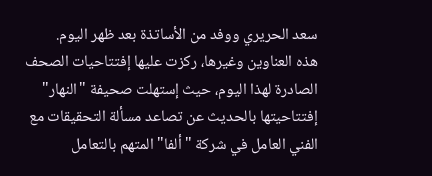سعد الحريري ووفد من الأساتذة بعد ظهر اليوم.
هذه العناوين وغيرها، ركزت عليها إفتتاحيات الصحف الصادرة لهذا اليوم، حيث إستهلت صحيفة "النهار" إفتتاحيتها بالحديث عن تصاعد مسألة التحقيقات مع الفني العامل في شركة "ألفا" المتهم بالتعامل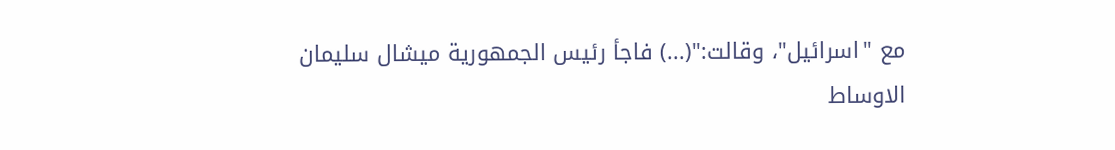مع "اسرائيل"، وقالت:"(...) فاجأ رئيس الجمهورية ميشال سليمان الاوساط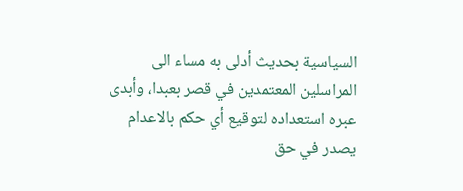السياسية بحديث أدلى به مساء الى المراسلين المعتمدين في قصر بعبدا، وأبدى عبره استعداده لتوقيع أي حكم بالاعدام يصدر في حق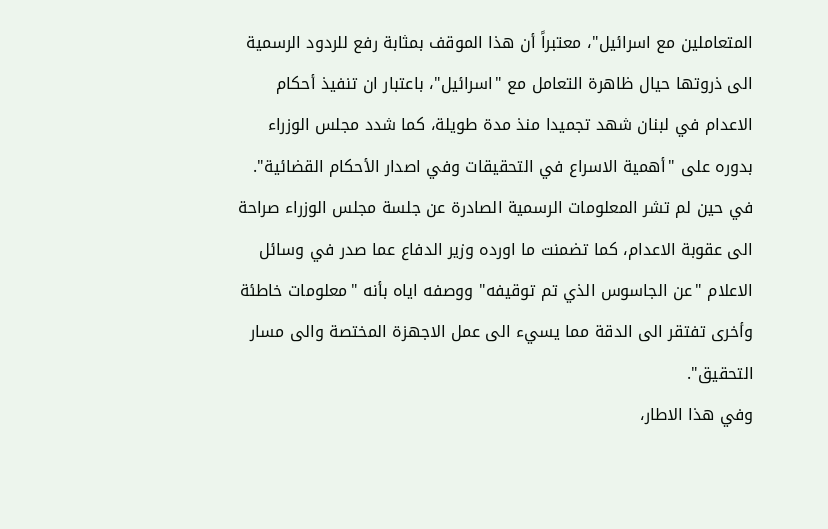المتعاملين مع اسرائيل"، معتبراً أن هذا الموقف بمثابة رفع للردود الرسمية الى ذروتها حيال ظاهرة التعامل مع "اسرائيل"، باعتبار ان تنفيذ أحكام الاعدام في لبنان شهد تجميدا منذ مدة طويلة، كما شدد مجلس الوزراء بدوره على "أهمية الاسراع في التحقيقات وفي اصدار الأحكام القضائية".
في حين لم تشر المعلومات الرسمية الصادرة عن جلسة مجلس الوزراء صراحة الى عقوبة الاعدام، كما تضمنت ما اورده وزير الدفاع عما صدر في وسائل الاعلام "عن الجاسوس الذي تم توقيفه" ووصفه اياه بأنه "معلومات خاطئة وأخرى تفتقر الى الدقة مما يسيء الى عمل الاجهزة المختصة والى مسار التحقيق".
وفي هذا الاطار،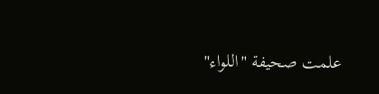علمت صحيفة "اللواء"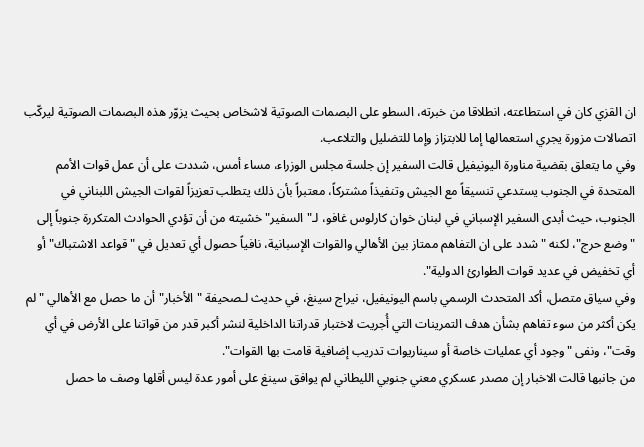ان القزي كان في استطاعته، انطلاقا من خبرته، السطو على البصمات الصوتية لاشخاص بحيث يزوّر هذه البصمات الصوتية ليركّب اتصالات مزورة يجري استعمالها إما للابتزاز وإما للتضليل والتلاعب.
وفي ما يتعلق بقضية مناورة اليونيفيل قالت السفير إن جلسة مجلس الوزراء، مساء أمس، شددت على أن عمل قوات الأمم المتحدة في الجنوب يستدعي تنسيقاً مع الجيش وتنفيذاً مشتركاً، معتبراً بأن ذلك يتطلب تعزيزاً لقوات الجيش اللبناني في الجنوب، حيث أبدى السفير الإسباني في لبنان خوان كارلوس غافو، لـ"السفير" خشيته من أن تؤدي الحوادث المتكررة جنوباً إلى "وضع حرج"، لكنه "شدد على ان التفاهم ممتاز بين الأهالي والقوات الإسبانية، نافياً حصول أي تعديل في "قواعد الاشتباك" أو أي تخفيض في عديد قوات الطوارئ الدولية".
وفي سياق متصل، أكد المتحدث الرسمي باسم اليونيفيل، نيراج سينغ، في حديث لـصحيفة "الأخبار" أن ما حصل مع الأهالي "لم يكن أكثر من سوء تفاهم بشأن هدف التمرينات التي أُجريت لاختبار قدراتنا الداخلية لنشر أكبر قدر من قواتنا على الأرض في أي وقت"، ونفى "وجود أي عمليات خاصة أو سيناريوات تدريب إضافية قامت بها القوات".
من جانبها قالت الاخبار إن مصدر عسكري معني جنوبي الليطاني لم يوافق سينغ على أمور عدة ليس أقلها وصف ما حصل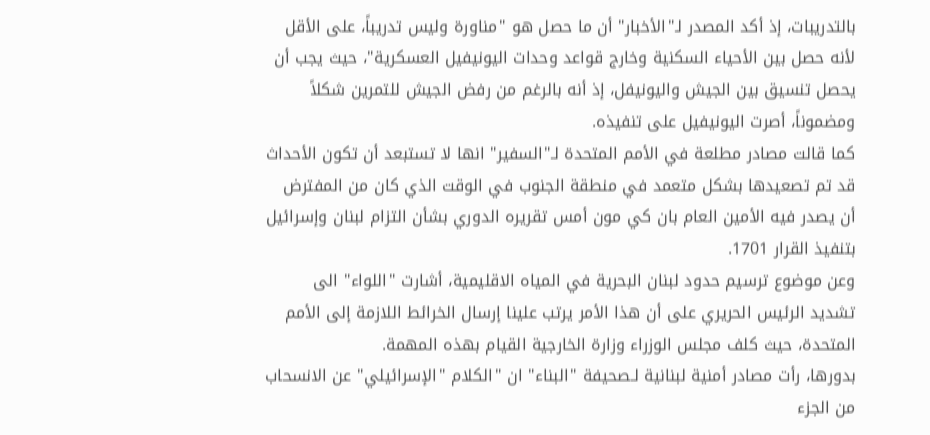بالتدريبات، إذ أكد المصدر لـ"الأخبار" أن ما حصل هو "مناورة وليس تدريباً، على الأقل لأنه حصل بين الأحياء السكنية وخارج قواعد وحدات اليونيفيل العسكرية"، حيث يجب أن يحصل تنسيق بين الجيش واليونيفل، إذ أنه بالرغم من رفض الجيش للتمرين شكلاً ومضموناً، أصرت اليونيفيل على تنفيذه.
كما قالت مصادر مطلعة في الأمم المتحدة لـ"السفير" انها لا تستبعد أن تكون الأحداث قد تم تصعيدها بشكل متعمد في منطقة الجنوب في الوقت الذي كان من المفترض أن يصدر فيه الأمين العام بان كي مون أمس تقريره الدوري بشأن التزام لبنان وإسرائيل بتنفيذ القرار 1701.
وعن موضوع ترسيم حدود لبنان البحرية في المياه الاقليمية، أشارت "اللواء" الى تشديد الرئيس الحريري على أن هذا الأمر يرتب علينا إرسال الخرائط اللازمة إلى الأمم المتحدة، حيث كلف مجلس الوزراء وزارة الخارجية القيام بهذه المهمة.
بدورها، رأت مصادر أمنية لبنانية لـصحيفة "البناء" ان "الكلام "الإسرائيلي" عن الانسحاب من الجزء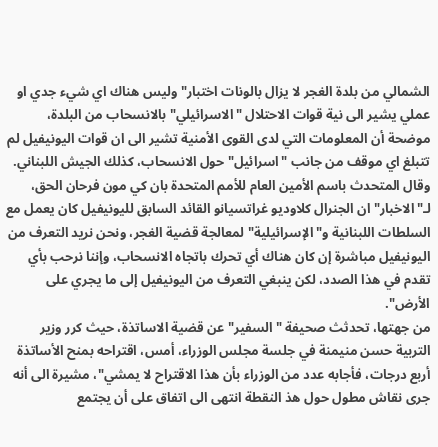الشمالي من بلدة الغجر لا يزال بالونات اختبار" وليس هناك اي شيء جدي او عملي يشير الى نية قوات الاحتلال "الاسرائيلي" بالانسحاب من البلدة، موضحة أن المعلومات التي لدى القوى الأمنية تشير الى ان قوات اليونيفيل لم تتبلغ اي موقف من جانب "اسرائيل" حول الانسحاب، كذلك الجيش اللبناني.
وقال المتحدث باسم الأمين العام للأمم المتحدة بان كي مون فرحان الحق، لـ"الاخبار" ان الجنرال كلاوديو غراتسيانو القائد السابق لليونيفيل كان يعمل مع السلطات اللبنانية و"الإسرائيلية" لمعالجة قضية الغجر، ونحن نريد التعرف من اليونيفيل مباشرة إن كان هناك أي تحرك باتجاه الانسحاب، وإننا نرحب بأي تقدم في هذا الصدد، لكن ينبغي التعرف من اليونيفيل إلى ما يجري على الأرض".
من جهتها، تحدثث صحيفة "السفير" عن قضية الاساتذة، حيث كرر وزير التربية حسن منيمنة في جلسة مجلس الوزراء، أمس، اقتراحه بمنح الأساتذة أربع درجات، فأجابه عدد من الوزراء بأن هذا الاقتراح لا يمشي"، مشيرة الى أنه جرى نقاش مطول حول هذ النقطة انتهى الى اتفاق على أن يجتمع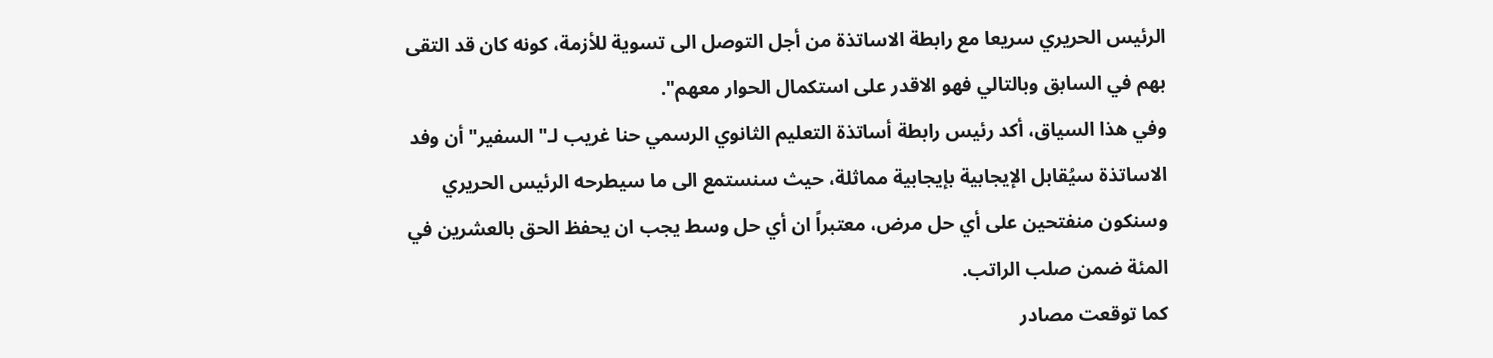الرئيس الحريري سريعا مع رابطة الاساتذة من أجل التوصل الى تسوية للأزمة، كونه كان قد التقى بهم في السابق وبالتالي فهو الاقدر على استكمال الحوار معهم".
وفي هذا السياق، أكد رئيس رابطة أساتذة التعليم الثانوي الرسمي حنا غريب لـ"السفير" أن وفد الاساتذة سيُقابل الإيجابية بإيجابية مماثلة، حيث سنستمع الى ما سيطرحه الرئيس الحريري وسنكون منفتحين على أي حل مرض، معتبراً ان أي حل وسط يجب ان يحفظ الحق بالعشرين في المئة ضمن صلب الراتب.
كما توقعت مصادر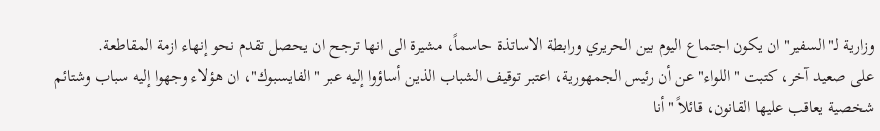وزارية لـ"السفير" ان يكون اجتماع اليوم بين الحريري ورابطة الاساتذة حاسماً، مشيرة الى انها ترجح ان يحصل تقدم نحو إنهاء ازمة المقاطعة.
على صعيد آخر، كتبت "اللواء" عن أن رئيس الجمهورية، اعتبر توقيف الشباب الذين أساؤوا إليه عبر "الفايسبوك"، ان هؤلاء وجهوا إليه سباب وشتائم شخصية يعاقب عليها القانون، قائلاً "أنا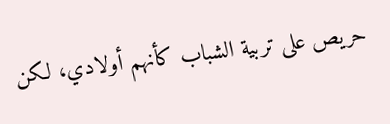حريص على تربية الشباب كأنهم أولادي، لكن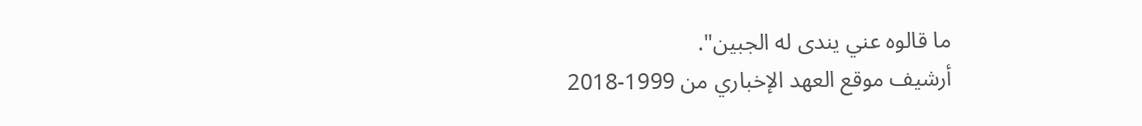ما قالوه عني يندى له الجبين".
أرشيف موقع العهد الإخباري من 1999-2018